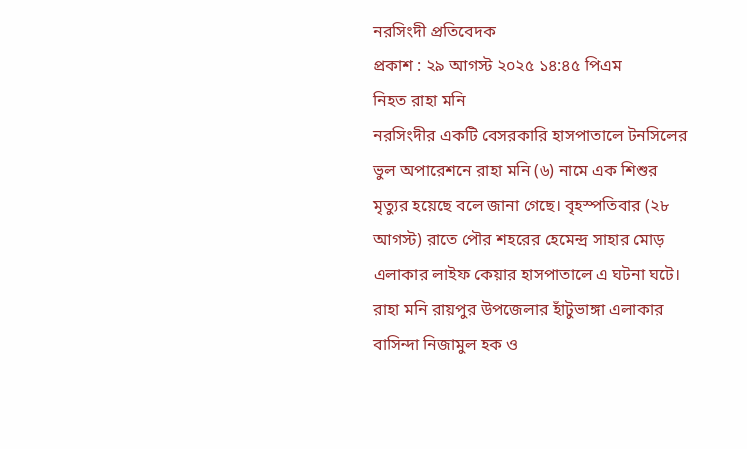নরসিংদী প্রতিবেদক
প্রকাশ : ২৯ আগস্ট ২০২৫ ১৪:৪৫ পিএম
নিহত রাহা মনি
নরসিংদীর একটি বেসরকারি হাসপাতালে টনসিলের ভুল অপারেশনে রাহা মনি (৬) নামে এক শিশুর মৃত্যুর হয়েছে বলে জানা গেছে। বৃহস্পতিবার (২৮ আগস্ট) রাতে পৌর শহরের হেমেন্দ্র সাহার মোড় এলাকার লাইফ কেয়ার হাসপাতালে এ ঘটনা ঘটে। রাহা মনি রায়পুর উপজেলার হাঁটুভাঙ্গা এলাকার বাসিন্দা নিজামুল হক ও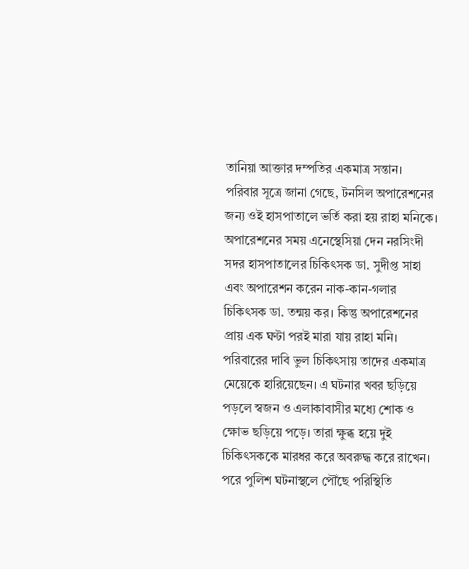তানিয়া আক্তার দম্পতির একমাত্র সন্তান।
পরিবার সূত্রে জানা গেছে, টনসিল অপারেশনের জন্য ওই হাসপাতালে ভর্তি করা হয় রাহা মনিকে। অপারেশনের সময় এনেস্থেসিয়া দেন নরসিংদী সদর হাসপাতালের চিকিৎসক ডা. সুদীপ্ত সাহা এবং অপারেশন করেন নাক-কান-গলার চিকিৎসক ডা. তন্ময় কর। কিন্তু অপারেশনের প্রায় এক ঘণ্টা পরই মারা যায় রাহা মনি। পরিবারের দাবি ভুল চিকিৎসায় তাদের একমাত্র মেয়েকে হারিয়েছেন। এ ঘটনার খবর ছড়িয়ে পড়লে স্বজন ও এলাকাবাসীর মধ্যে শোক ও ক্ষোভ ছড়িয়ে পড়ে। তারা ক্ষুব্ধ হয়ে দুই চিকিৎসককে মারধর করে অবরুদ্ধ করে রাখেন। পরে পুলিশ ঘটনাস্থলে পৌঁছে পরিস্থিতি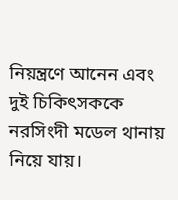নিয়ন্ত্রণে আনেন এবং দুই চিকিৎসককে নরসিংদী মডেল থানায় নিয়ে যায়।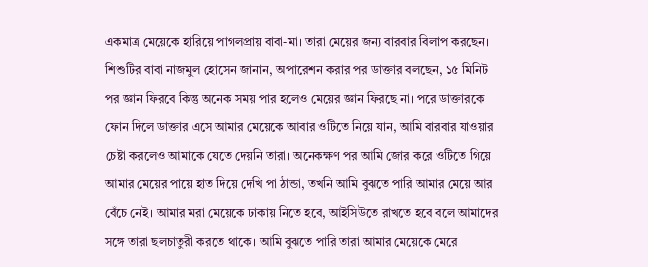একমাত্র মেয়েকে হারিয়ে পাগলপ্রায় বাবা-মা। তারা মেয়ের জন্য বারবার বিলাপ করছেন।
শিশুটির বাবা নাজমুল হোসেন জানান, অপারেশন করার পর ডাক্তার বলছেন, ১৫ মিনিট পর জ্ঞান ফিরবে কিন্তু অনেক সময় পার হলেও মেয়ের জ্ঞান ফিরছে না। পরে ডাক্তারকে ফোন দিলে ডাক্তার এসে আমার মেয়েকে আবার ওটিতে নিয়ে যান, আমি বারবার যাওয়ার চেষ্টা করলেও আমাকে যেতে দেয়নি তারা। অনেকক্ষণ পর আমি জোর করে ওটিতে গিয়ে আমার মেয়ের পায়ে হাত দিয়ে দেখি পা ঠান্ডা, তখনি আমি বুঝতে পারি আমার মেয়ে আর বেঁচে নেই। আমার মরা মেয়েকে ঢাকায় নিতে হবে, আইসিউতে রাখতে হবে বলে আমাদের সঙ্গে তারা ছলচাতুরী করতে থাকে। আমি বুঝতে পারি তারা আমার মেয়েকে মেরে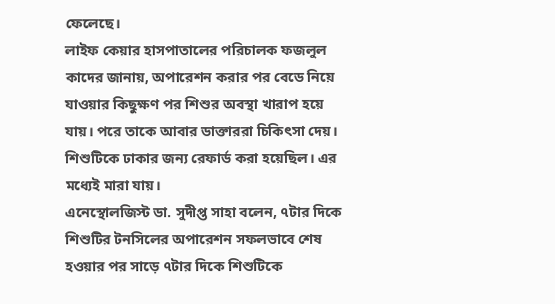ফেলেছে।
লাইফ কেয়ার হাসপাতালের পরিচালক ফজলুল কাদের জানায়, অপারেশন করার পর বেডে নিয়ে যাওয়ার কিছুক্ষণ পর শিশুর অবস্থা খারাপ হয়ে যায়। পরে তাকে আবার ডাক্তাররা চিকিৎসা দেয়। শিশুটিকে ঢাকার জন্য রেফার্ড করা হয়েছিল। এর মধ্যেই মারা যায়।
এনেস্থোলজিস্ট ডা. সুদীপ্ত সাহা বলেন, ৭টার দিকে শিশুটির টনসিলের অপারেশন সফলভাবে শেষ হওয়ার পর সাড়ে ৭টার দিকে শিশুটিকে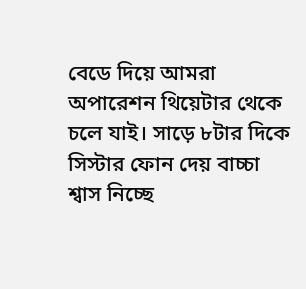বেডে দিয়ে আমরা অপারেশন থিয়েটার থেকে চলে যাই। সাড়ে ৮টার দিকে সিস্টার ফোন দেয় বাচ্চা শ্বাস নিচ্ছে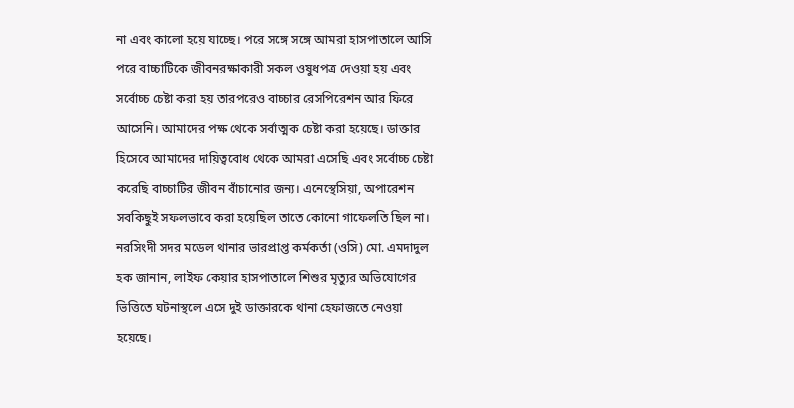না এবং কালো হয়ে যাচ্ছে। পরে সঙ্গে সঙ্গে আমরা হাসপাতালে আসি পরে বাচ্চাটিকে জীবনরক্ষাকারী সকল ওষুধপত্র দেওয়া হয় এবং সর্বোচ্চ চেষ্টা করা হয় তারপরেও বাচ্চার রেসপিরেশন আর ফিরে আসেনি। আমাদের পক্ষ থেকে সর্বাত্মক চেষ্টা করা হয়েছে। ডাক্তার হিসেবে আমাদের দায়িত্ববোধ থেকে আমরা এসেছি এবং সর্বোচ্চ চেষ্টা করেছি বাচ্চাটির জীবন বাঁচানোর জন্য। এনেস্থেসিয়া, অপারেশন সবকিছুই সফলভাবে করা হয়েছিল তাতে কোনো গাফেলতি ছিল না।
নরসিংদী সদর মডেল থানার ভারপ্রাপ্ত কর্মকর্তা (ওসি) মো. এমদাদুল হক জানান, লাইফ কেয়ার হাসপাতালে শিশুর মৃত্যুর অভিযোগের ভিত্তিতে ঘটনাস্থলে এসে দুই ডাক্তারকে থানা হেফাজতে নেওয়া হয়েছে।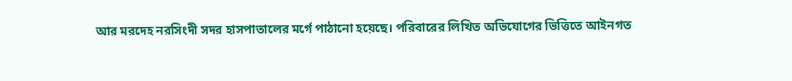আর মরদেহ নরসিংদী সদর হাসপাতালের মর্গে পাঠানো হয়েছে। পরিবারের লিখিত অভিযোগের ভিত্তিতে আইনগত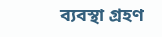ব্যবস্থা গ্রহণ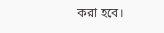করা হবে।